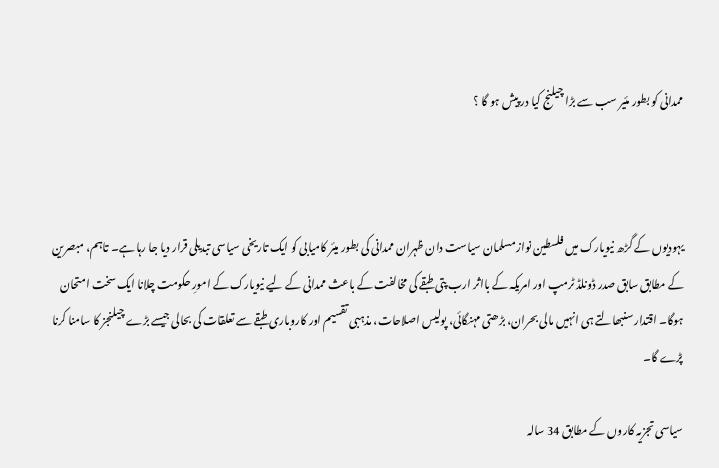ممدانی کو بطور مئیر سب سے بڑا چیلنج کیا در پیش ہو گا ؟



یہودیوں کے گڑھ نیویارک میں فلسطین نواز مسلمان سیاست دان ظہران ممدانی کی بطور میئر کامیابی کو ایک تاریخی سیاسی تبدیلی قرار دیا جا رہا ہے۔ تاہم، مبصرین کے مطابق سابق صدر ڈونلڈ ٹرمپ اور امریکہ کے بااثر ارب پتی طبقے کی مخالفت کے باعث ممدانی کے لیے نیویارک کے امورِ حکومت چلانا ایک سخت امتحان ہوگا۔ اقتدار سنبھالتے ہی انہیں مالی بحران، بڑھتی مہنگائی، پولیس اصلاحات، مذہبی تقسیم اور کاروباری طبقے سے تعلقات کی بحالی جیسے بڑے چیلنجز کا سامنا کرنا پڑے گا۔

سیاسی تجزیہ کاروں کے مطابق 34 سالہ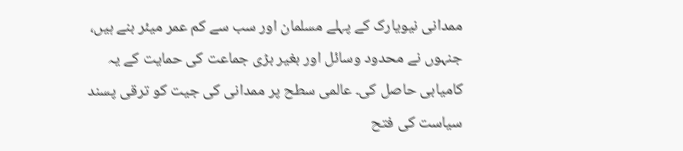ممدانی نیویارک کے پہلے مسلمان اور سب سے کم عمر میئر بنے ہیں، جنہوں نے محدود وسائل اور بغیر بڑی جماعت کی حمایت کے یہ کامیابی حاصل کی۔ عالمی سطح پر ممدانی کی جیت کو ترقی پسند سیاست کی فتح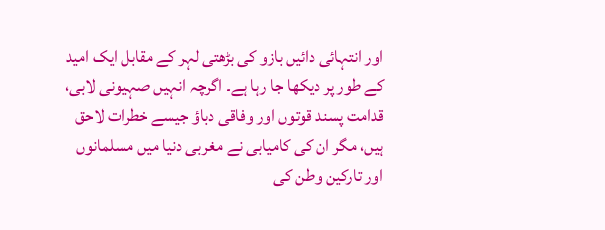اور انتہائی دائیں بازو کی بڑھتی لہر کے مقابل ایک امید کے طور پر دیکھا جا رہا ہے۔ اگرچہ انہیں صہیونی لابی، قدامت پسند قوتوں اور وفاقی دباؤ جیسے خطرات لاحق ہیں، مگر ان کی کامیابی نے مغربی دنیا میں مسلمانوں اور تارکین وطن کی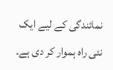نمائندگی کے لیے ایک نئی راہ ہموار کر دی ہے۔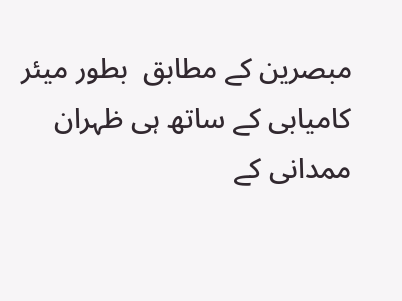مبصرین کے مطابق  بطور میئر کامیابی کے ساتھ ہی ظہران ممدانی کے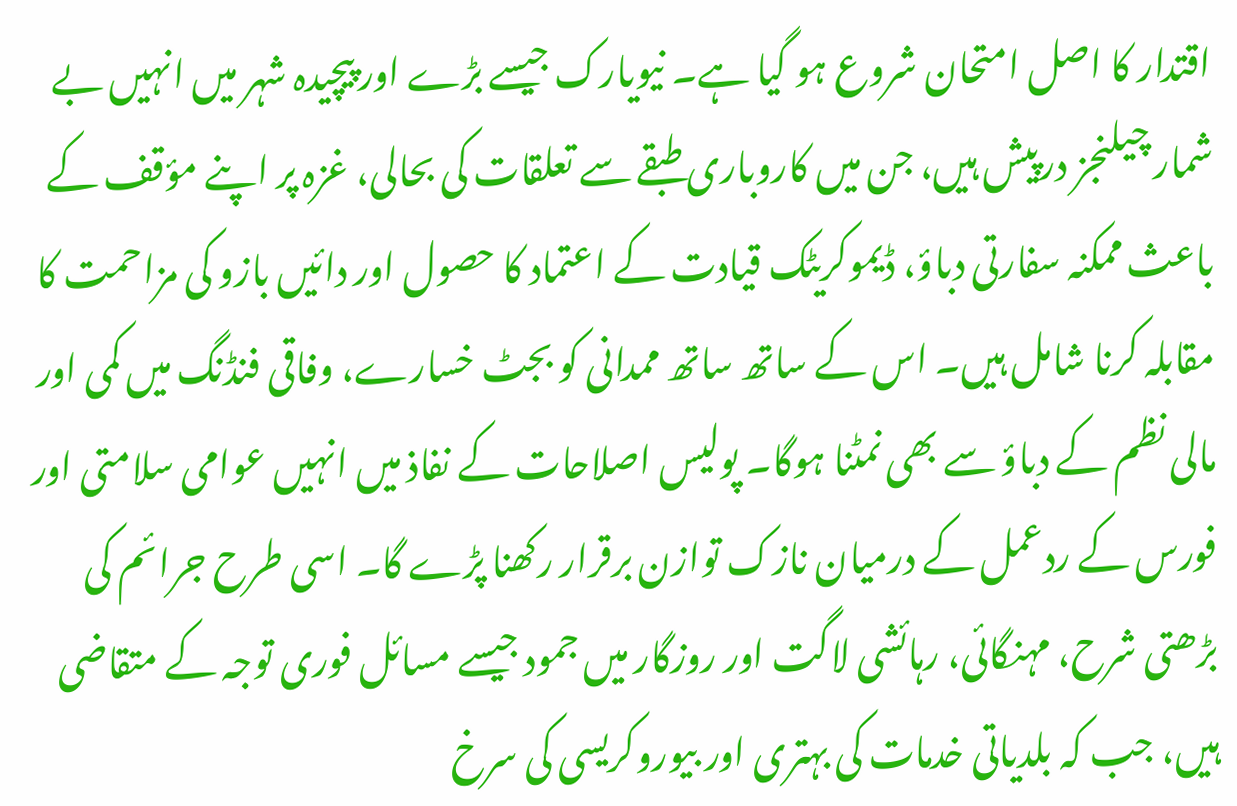اقتدار کا اصل امتحان شروع ہو گیا ہے۔ نیویارک جیسے بڑے اور پیچیدہ شہر میں انہیں بے شمار چیلنجز درپیش ہیں، جن میں کاروباری طبقے سے تعلقات کی بحالی، غزہ پر اپنے مؤقف کے باعث ممکنہ سفارتی دباؤ، ڈیموکریٹک قیادت کے اعتماد کا حصول اور دائیں بازو کی مزاحمت کا مقابلہ کرنا شامل ہیں۔ اس کے ساتھ ساتھ ممدانی کو بجٹ خسارے، وفاقی فنڈنگ میں کمی اور مالی نظم کے دباؤ سے بھی نمٹنا ہوگا۔ پولیس اصلاحات کے نفاذ میں انہیں عوامی سلامتی اور فورس کے ردعمل کے درمیان نازک توازن برقرار رکھنا پڑے گا۔ اسی طرح جرائم کی بڑھتی شرح، مہنگائی، رہائشی لاگت اور روزگار میں جمود جیسے مسائل فوری توجہ کے متقاضی ہیں، جب کہ بلدیاتی خدمات کی بہتری اور بیوروکریسی کی سرخ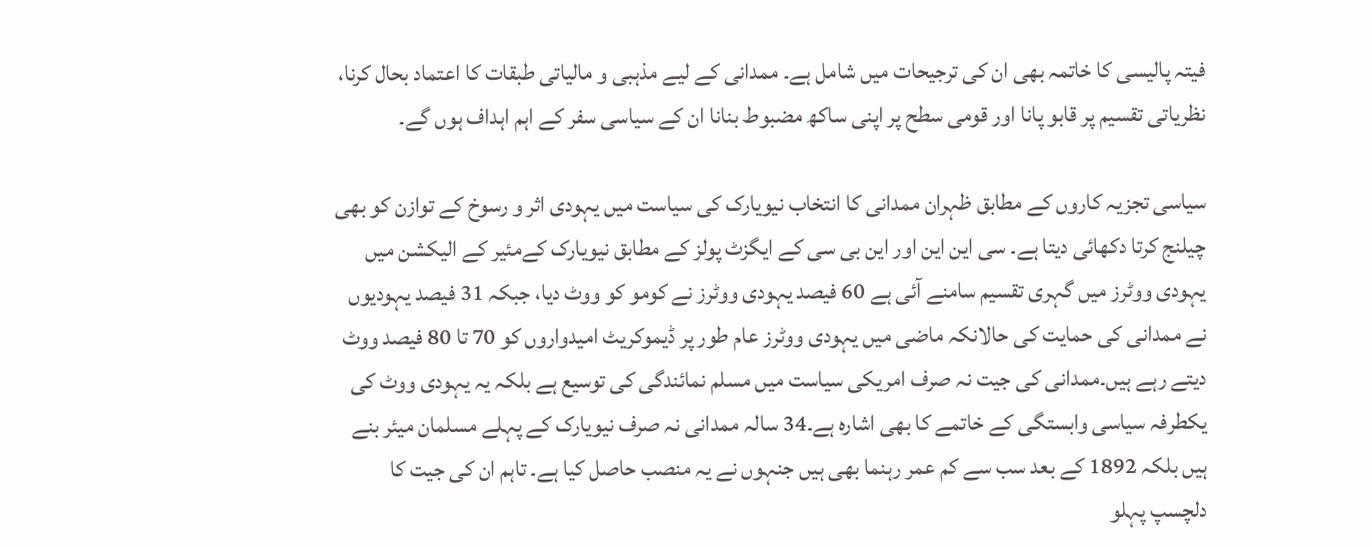فیتہ پالیسی کا خاتمہ بھی ان کی ترجیحات میں شامل ہے۔ ممدانی کے لیے مذہبی و مالیاتی طبقات کا اعتماد بحال کرنا، نظریاتی تقسیم پر قابو پانا اور قومی سطح پر اپنی ساکھ مضبوط بنانا ان کے سیاسی سفر کے اہم اہداف ہوں گے۔

سیاسی تجزیہ کاروں کے مطابق ظہران ممدانی کا انتخاب نیویارک کی سیاست میں یہودی اثر و رسوخ کے توازن کو بھی چیلنج کرتا دکھائی دیتا ہے۔ سی این این اور این بی سی کے ایگزٹ پولز کے مطابق نیویارک کےمئیر کے الیکشن میں یہودی ووٹرز میں گہری تقسیم سامنے آئی ہے 60 فیصد یہودی ووٹرز نے کومو کو ووٹ دیا، جبکہ 31 فیصد یہودیوں  نے ممدانی کی حمایت کی حالانکہ ماضی میں یہودی ووٹرز عام طور پر ڈیموکریٹ امیدواروں کو 70 تا 80 فیصد ووٹ دیتے رہے ہیں۔ممدانی کی جیت نہ صرف امریکی سیاست میں مسلم نمائندگی کی توسیع ہے بلکہ یہ یہودی ووٹ کی یکطرفہ سیاسی وابستگی کے خاتمے کا بھی اشارہ ہے۔34 سالہ ممدانی نہ صرف نیویارک کے پہلے مسلمان میئر بنے ہیں بلکہ 1892 کے بعد سب سے کم عمر رہنما بھی ہیں جنہوں نے یہ منصب حاصل کیا ہے۔ تاہم ان کی جیت کا دلچسپ پہلو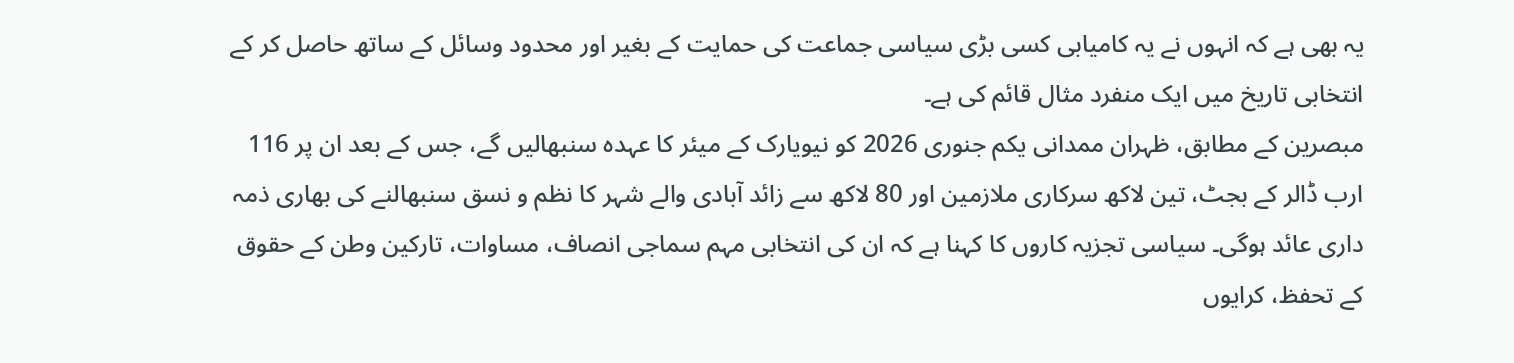یہ بھی ہے کہ انہوں نے یہ کامیابی کسی بڑی سیاسی جماعت کی حمایت کے بغیر اور محدود وسائل کے ساتھ حاصل کر کے انتخابی تاریخ میں ایک منفرد مثال قائم کی ہے۔
مبصرین کے مطابق، ظہران ممدانی یکم جنوری 2026 کو نیویارک کے میئر کا عہدہ سنبھالیں گے، جس کے بعد ان پر 116 ارب ڈالر کے بجٹ، تین لاکھ سرکاری ملازمین اور 80 لاکھ سے زائد آبادی والے شہر کا نظم و نسق سنبھالنے کی بھاری ذمہ داری عائد ہوگی۔ سیاسی تجزیہ کاروں کا کہنا ہے کہ ان کی انتخابی مہم سماجی انصاف، مساوات، تارکین وطن کے حقوق کے تحفظ، کرایوں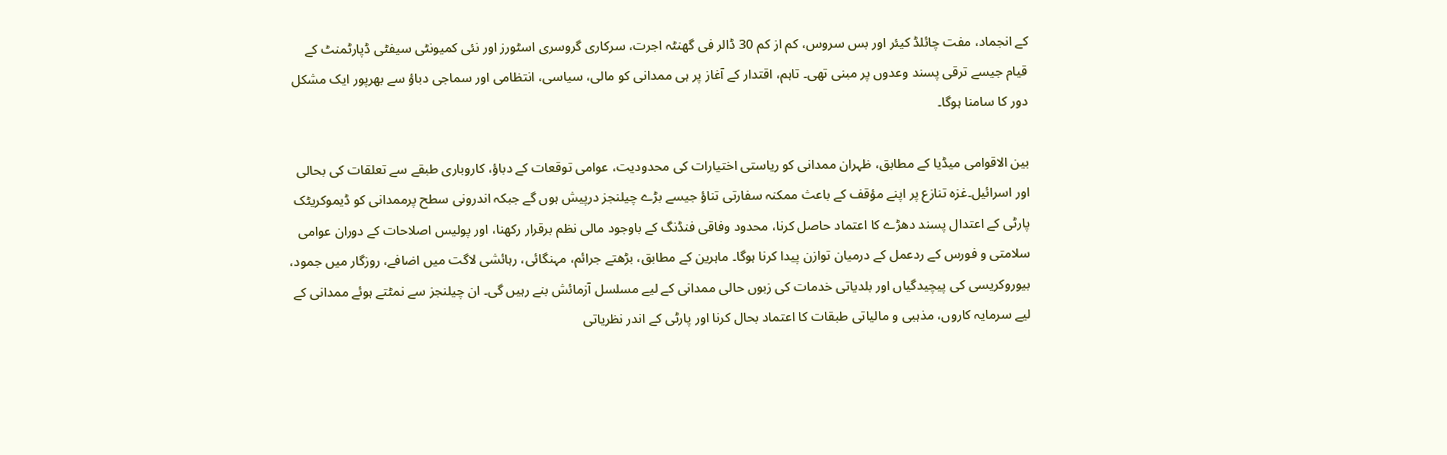کے انجماد، مفت چائلڈ کیئر اور بس سروس، کم از کم 30 ڈالر فی گھنٹہ اجرت، سرکاری گروسری اسٹورز اور نئی کمیونٹی سیفٹی ڈپارٹمنٹ کے قیام جیسے ترقی پسند وعدوں پر مبنی تھی۔ تاہم، اقتدار کے آغاز پر ہی ممدانی کو مالی، سیاسی، انتظامی اور سماجی دباؤ سے بھرپور ایک مشکل دور کا سامنا ہوگا۔

بین الاقوامی میڈیا کے مطابق، ظہران ممدانی کو ریاستی اختیارات کی محدودیت، عوامی توقعات کے دباؤ، کاروباری طبقے سے تعلقات کی بحالی اور اسرائیل۔غزہ تنازع پر اپنے مؤقف کے باعث ممکنہ سفارتی تناؤ جیسے بڑے چیلنجز درپیش ہوں گے جبکہ اندرونی سطح پرممدانی کو ڈیموکریٹک پارٹی کے اعتدال پسند دھڑے کا اعتماد حاصل کرنا، محدود وفاقی فنڈنگ کے باوجود مالی نظم برقرار رکھنا، اور پولیس اصلاحات کے دوران عوامی سلامتی و فورس کے ردعمل کے درمیان توازن پیدا کرنا ہوگا۔ ماہرین کے مطابق، بڑھتے جرائم، مہنگائی، رہائشی لاگت میں اضافے، روزگار میں جمود، بیوروکریسی کی پیچیدگیاں اور بلدیاتی خدمات کی زبوں حالی ممدانی کے لیے مسلسل آزمائش بنے رہیں گی۔ ان چیلنجز سے نمٹتے ہوئے ممدانی کے لیے سرمایہ کاروں، مذہبی و مالیاتی طبقات کا اعتماد بحال کرنا اور پارٹی کے اندر نظریاتی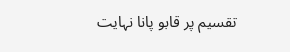تقسیم پر قابو پانا نہایت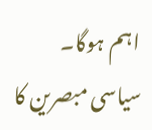اہم ہوگا۔ سیاسی مبصرین کا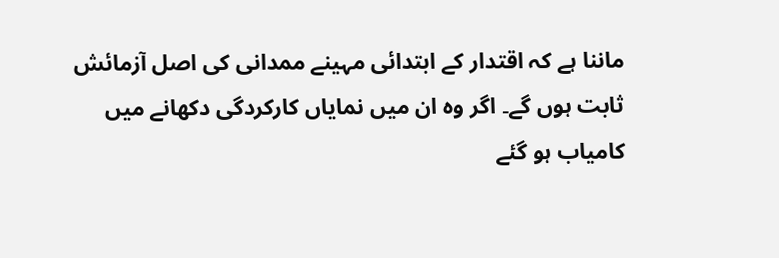ماننا ہے کہ اقتدار کے ابتدائی مہینے ممدانی کی اصل آزمائش ثابت ہوں گے۔ اگر وہ ان میں نمایاں کارکردگی دکھانے میں کامیاب ہو گئے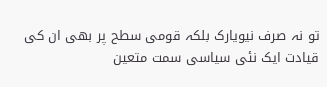تو نہ صرف نیویارک بلکہ قومی سطح پر بھی ان کی قیادت ایک نئی سیاسی سمت متعین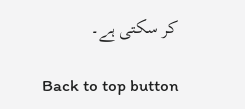کر سکتی ہے۔

Back to top button